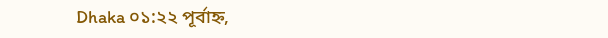Dhaka ০১:২২ পূর্বাহ্ন,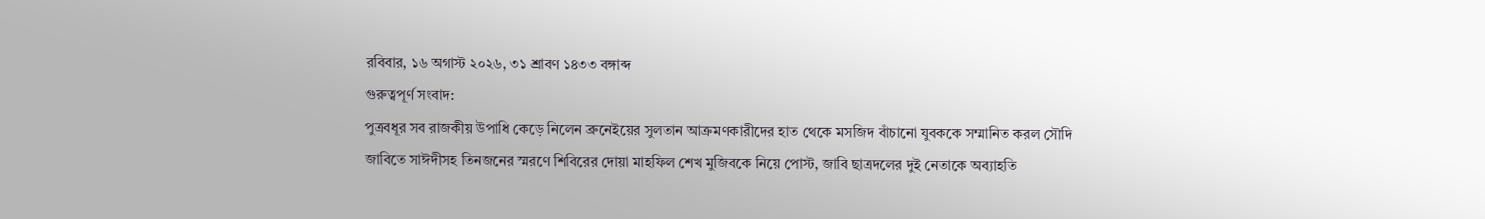রবিবার, ১৬ অগাস্ট ২০২৬, ৩১ শ্রাবণ ১৪৩৩ বঙ্গাব্দ
গুরুত্বপূর্ণ সংবাদ:
পুত্রবধূর সব রাজকীয় উপাধি কেড়ে নিলেন ব্রুনেইয়ের সুলতান আক্রমণকারীদের হাত থেকে মসজিদ বাঁচানো যুবককে সম্মানিত করল সৌদি জাবিতে সাঈদীসহ তিনজনের স্মরণে শিবিরের দোয়া মাহফিল শেখ মুজিবকে নিয়ে পোস্ট, জাবি ছাত্রদলের দুই নেতাকে অব্যাহতি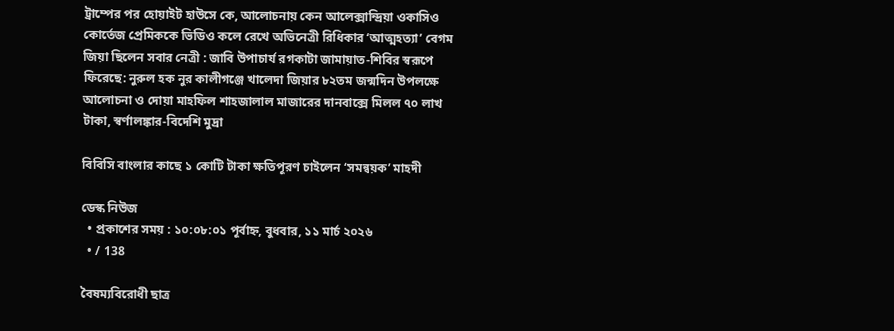ট্রাম্পের পর হোয়াইট হাউসে কে, আলোচনায় কেন আলেক্সান্দ্রিয়া ওকাসিও কোর্তেজ প্রেমিককে ভিডিও কলে রেখে অভিনেত্রী রিধিকার ‌‘আত্মহত্যা’ বেগম জিয়া ছিলেন সবার নেত্রী : জাবি উপাচার্য রগকাটা জামায়াত-শিবির স্বরূপে ফিরেছে: নুরুল হক নুর কালীগঞ্জে খালেদা জিয়ার ৮২তম জন্মদিন উপলক্ষে আলোচনা ও দোয়া মাহফিল শাহজালাল মাজারের দানবাক্সে মিলল ৭০ লাখ টাকা, স্বর্ণালঙ্কার-বিদেশি মুদ্রা

বিবিসি বাংলার কাছে ১ কোটি টাকা ক্ষতিপূরণ চাইলেন ‘সমন্বয়ক’ মাহদী

ডেস্ক নিউজ
  • প্রকাশের সময় : ১০:০৮:০১ পূর্বাহ্ন, বুধবার, ১১ মার্চ ২০২৬
  • / 138

বৈষম্যবিরোধী ছাত্র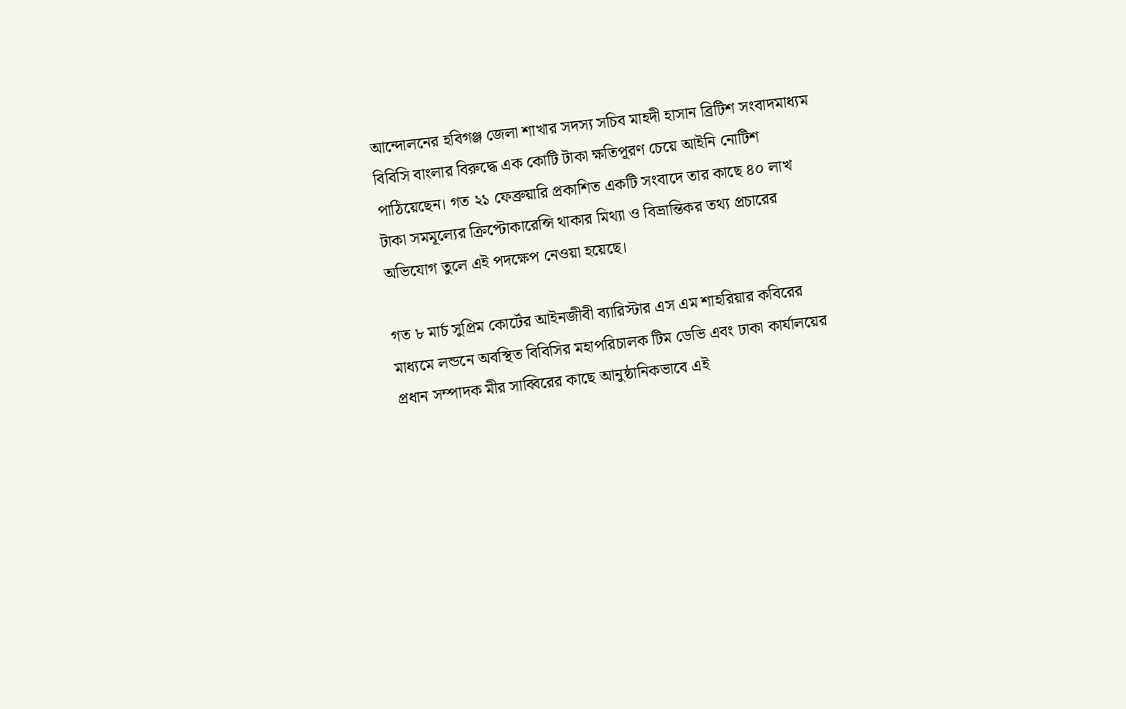আন্দোলনের হবিগঞ্জ জেলা শাখার সদস্য সচিব মাহদী হাসান ব্রিটিশ সংবাদমাধ্যম বিবিসি বাংলার বিরুদ্ধে এক কোটি টাকা ক্ষতিপূরণ চেয়ে আইনি নোটিশ পাঠিয়েছেন। গত ২১ ফেব্রুয়ারি প্রকাশিত একটি সংবাদে তার কাছে ৪০ লাখ টাকা সমমূল্যের ক্রিপ্টোকারেন্সি থাকার মিথ্যা ও বিভ্রান্তিকর তথ্য প্রচারের অভিযোগ তুলে এই পদক্ষেপ নেওয়া হয়েছে।

গত ৮ মার্চ সুপ্রিম কোর্টের আইনজীবী ব্যারিস্টার এস এম শাহরিয়ার কবিরের মাধ্যমে লন্ডনে অবস্থিত বিবিসির মহাপরিচালক টিম ডেভি এবং ঢাকা কার্যালয়ের প্রধান সম্পাদক মীর সাব্বিরের কাছে আনুষ্ঠানিকভাবে এই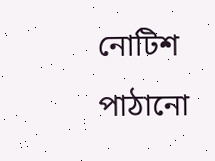নোটিশ পাঠানো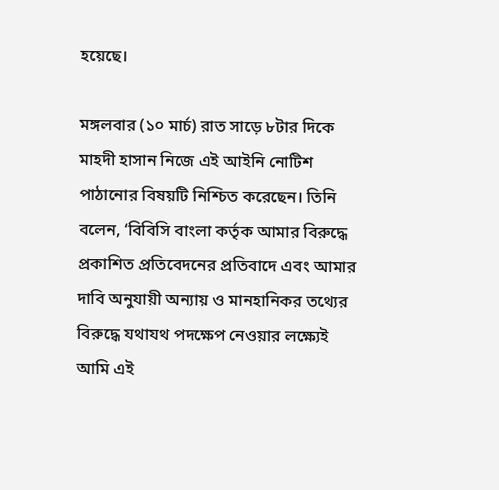হয়েছে।

মঙ্গলবার (১০ মার্চ) রাত সাড়ে ৮টার দিকে মাহদী হাসান নিজে এই আইনি নোটিশ পাঠানোর বিষয়টি নিশ্চিত করেছেন। তিনি বলেন, ‘বিবিসি বাংলা কর্তৃক আমার বিরুদ্ধে প্রকাশিত প্রতিবেদনের প্রতিবাদে এবং আমার দাবি অনুযায়ী অন্যায় ও মানহানিকর তথ্যের বিরুদ্ধে যথাযথ পদক্ষেপ নেওয়ার লক্ষ্যেই আমি এই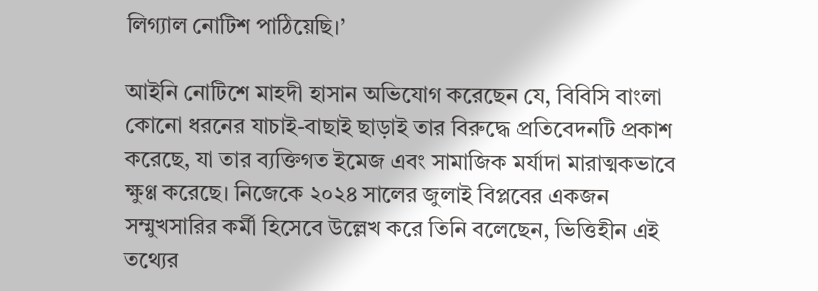লিগ্যাল নোটিশ পাঠিয়েছি।’

আইনি নোটিশে মাহদী হাসান অভিযোগ করেছেন যে, বিবিসি বাংলা কোনো ধরনের যাচাই-বাছাই ছাড়াই তার বিরুদ্ধে প্রতিবেদনটি প্রকাশ করেছে, যা তার ব্যক্তিগত ইমেজ এবং সামাজিক মর্যাদা মারাত্মকভাবে ক্ষুণ্ণ করেছে। নিজেকে ২০২৪ সালের জুলাই বিপ্লবের একজন সম্মুখসারির কর্মী হিসেবে উল্লেখ করে তিনি বলেছেন, ভিত্তিহীন এই তথ্যের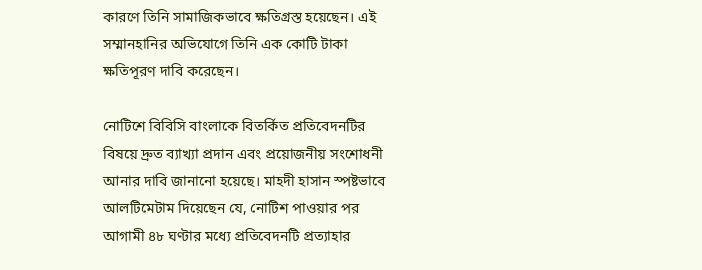কারণে তিনি সামাজিকভাবে ক্ষতিগ্রস্ত হয়েছেন। এই সম্মানহানির অভিযোগে তিনি এক কোটি টাকা ক্ষতিপূরণ দাবি করেছেন।

নোটিশে বিবিসি বাংলাকে বিতর্কিত প্রতিবেদনটির বিষয়ে দ্রুত ব্যাখ্যা প্রদান এবং প্রয়োজনীয় সংশোধনী আনার দাবি জানানো হয়েছে। মাহদী হাসান স্পষ্টভাবে আলটিমেটাম দিয়েছেন যে, নোটিশ পাওয়ার পর আগামী ৪৮ ঘণ্টার মধ্যে প্রতিবেদনটি প্রত্যাহার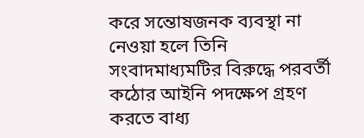করে সন্তোষজনক ব্যবস্থা না নেওয়া হলে তিনি সংবাদমাধ্যমটির বিরুদ্ধে পরবর্তী কঠোর আইনি পদক্ষেপ গ্রহণ করতে বাধ্য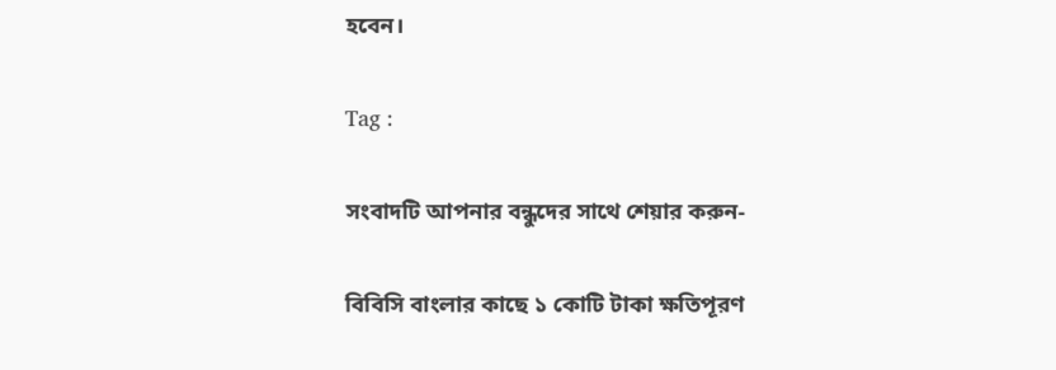হবেন।

Tag :

সংবাদটি আপনার বন্ধুদের সাথে শেয়ার করুন-

বিবিসি বাংলার কাছে ১ কোটি টাকা ক্ষতিপূরণ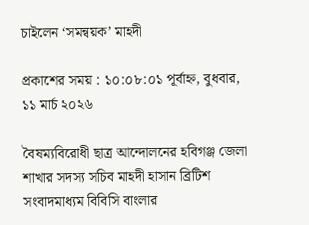চাইলেন ‘সমন্বয়ক’ মাহদী

প্রকাশের সময় : ১০:০৮:০১ পূর্বাহ্ন, বুধবার, ১১ মার্চ ২০২৬

বৈষম্যবিরোধী ছাত্র আন্দোলনের হবিগঞ্জ জেলা শাখার সদস্য সচিব মাহদী হাসান ব্রিটিশ সংবাদমাধ্যম বিবিসি বাংলার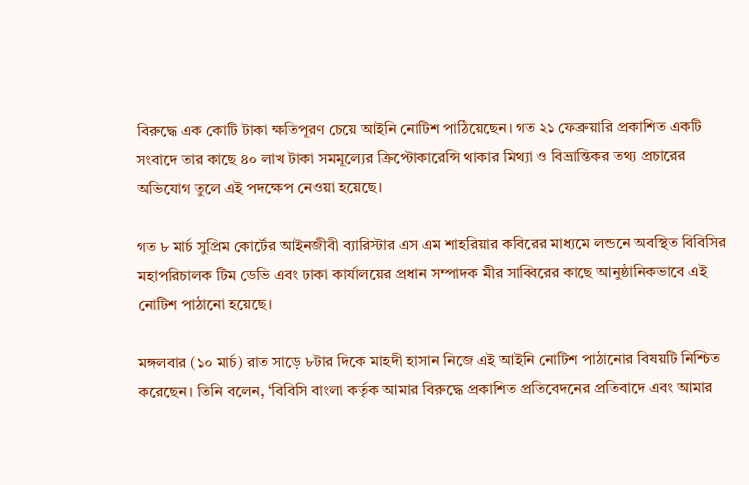বিরুদ্ধে এক কোটি টাকা ক্ষতিপূরণ চেয়ে আইনি নোটিশ পাঠিয়েছেন। গত ২১ ফেব্রুয়ারি প্রকাশিত একটি সংবাদে তার কাছে ৪০ লাখ টাকা সমমূল্যের ক্রিপ্টোকারেন্সি থাকার মিথ্যা ও বিভ্রান্তিকর তথ্য প্রচারের অভিযোগ তুলে এই পদক্ষেপ নেওয়া হয়েছে।

গত ৮ মার্চ সুপ্রিম কোর্টের আইনজীবী ব্যারিস্টার এস এম শাহরিয়ার কবিরের মাধ্যমে লন্ডনে অবস্থিত বিবিসির মহাপরিচালক টিম ডেভি এবং ঢাকা কার্যালয়ের প্রধান সম্পাদক মীর সাব্বিরের কাছে আনুষ্ঠানিকভাবে এই নোটিশ পাঠানো হয়েছে।

মঙ্গলবার (১০ মার্চ) রাত সাড়ে ৮টার দিকে মাহদী হাসান নিজে এই আইনি নোটিশ পাঠানোর বিষয়টি নিশ্চিত করেছেন। তিনি বলেন, ‘বিবিসি বাংলা কর্তৃক আমার বিরুদ্ধে প্রকাশিত প্রতিবেদনের প্রতিবাদে এবং আমার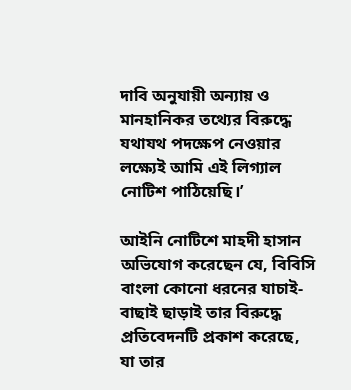দাবি অনুযায়ী অন্যায় ও মানহানিকর তথ্যের বিরুদ্ধে যথাযথ পদক্ষেপ নেওয়ার লক্ষ্যেই আমি এই লিগ্যাল নোটিশ পাঠিয়েছি।’

আইনি নোটিশে মাহদী হাসান অভিযোগ করেছেন যে, বিবিসি বাংলা কোনো ধরনের যাচাই-বাছাই ছাড়াই তার বিরুদ্ধে প্রতিবেদনটি প্রকাশ করেছে, যা তার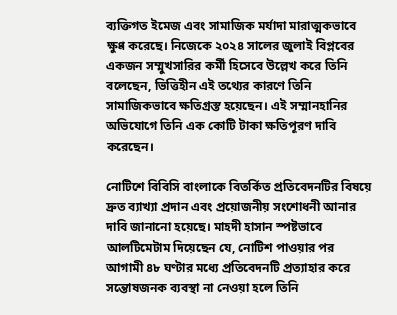ব্যক্তিগত ইমেজ এবং সামাজিক মর্যাদা মারাত্মকভাবে ক্ষুণ্ণ করেছে। নিজেকে ২০২৪ সালের জুলাই বিপ্লবের একজন সম্মুখসারির কর্মী হিসেবে উল্লেখ করে তিনি বলেছেন, ভিত্তিহীন এই তথ্যের কারণে তিনি সামাজিকভাবে ক্ষতিগ্রস্ত হয়েছেন। এই সম্মানহানির অভিযোগে তিনি এক কোটি টাকা ক্ষতিপূরণ দাবি করেছেন।

নোটিশে বিবিসি বাংলাকে বিতর্কিত প্রতিবেদনটির বিষয়ে দ্রুত ব্যাখ্যা প্রদান এবং প্রয়োজনীয় সংশোধনী আনার দাবি জানানো হয়েছে। মাহদী হাসান স্পষ্টভাবে আলটিমেটাম দিয়েছেন যে, নোটিশ পাওয়ার পর আগামী ৪৮ ঘণ্টার মধ্যে প্রতিবেদনটি প্রত্যাহার করে সন্তোষজনক ব্যবস্থা না নেওয়া হলে তিনি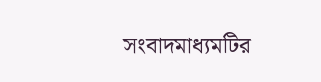সংবাদমাধ্যমটির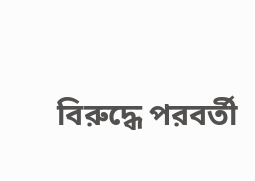বিরুদ্ধে পরবর্তী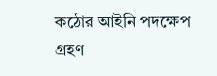কঠোর আইনি পদক্ষেপ গ্রহণ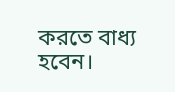করতে বাধ্য হবেন।